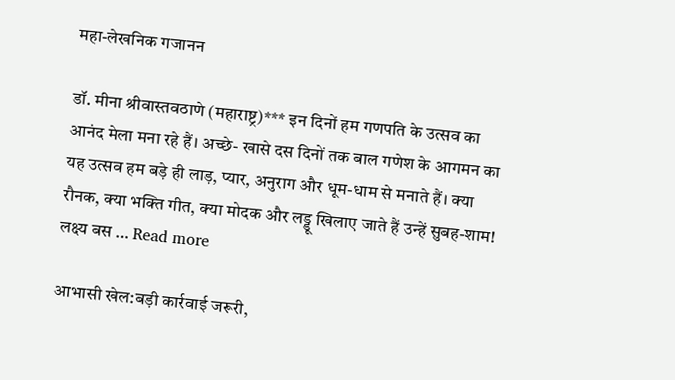महा-लेखनिक गजानन

डॉ. मीना श्रीवास्तवठाणे (महाराष्ट्र)*** इन दिनों हम गणपति के उत्सव का आनंद मेला मना रहे हैं। अच्छे- खासे दस दिनों तक बाल गणेश के आगमन का यह उत्सव हम बड़े ही लाड़, प्यार, अनुराग और धूम-धाम से मनाते हैं। क्या रौनक, क्या भक्ति गीत, क्या मोदक और लड्डू खिलाए जाते हैं उन्हें सुबह-शाम! लक्ष्य बस … Read more

आभासी खेल:बड़ी कार्रवाई जरूरी,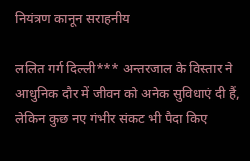नियंत्रण कानून सराहनीय

ललित गर्ग दिल्ली*** अन्तरजाल के विस्तार ने आधुनिक दौर में जीवन को अनेक सुविधाएं दी हैं, लेकिन कुछ नए गंभीर संकट भी पैदा किए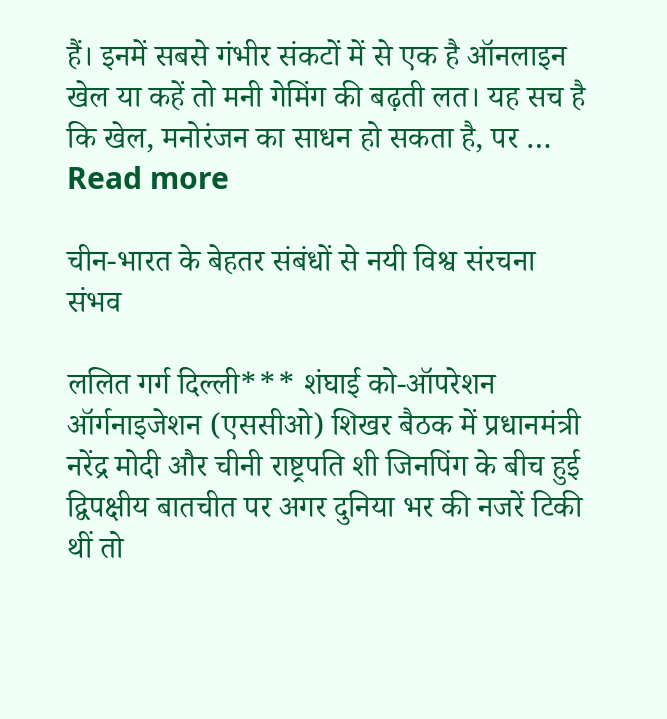हैं। इनमें सबसे गंभीर संकटों में से एक है ऑनलाइन खेल या कहें तो मनी गेमिंग की बढ़ती लत। यह सच है कि खेल, मनोरंजन का साधन हो सकता है, पर … Read more

चीन-भारत के बेहतर संबंधों से नयी विश्व संरचना संभव

ललित गर्ग दिल्ली*** शंघाई को-ऑपरेशन ऑर्गनाइजेशन (एससीओ) शिखर बैठक में प्रधानमंत्री नरेंद्र मोदी और चीनी राष्ट्रपति शी जिनपिंग के बीच हुई द्विपक्षीय बातचीत पर अगर दुनिया भर की नजरें टिकी थीं तो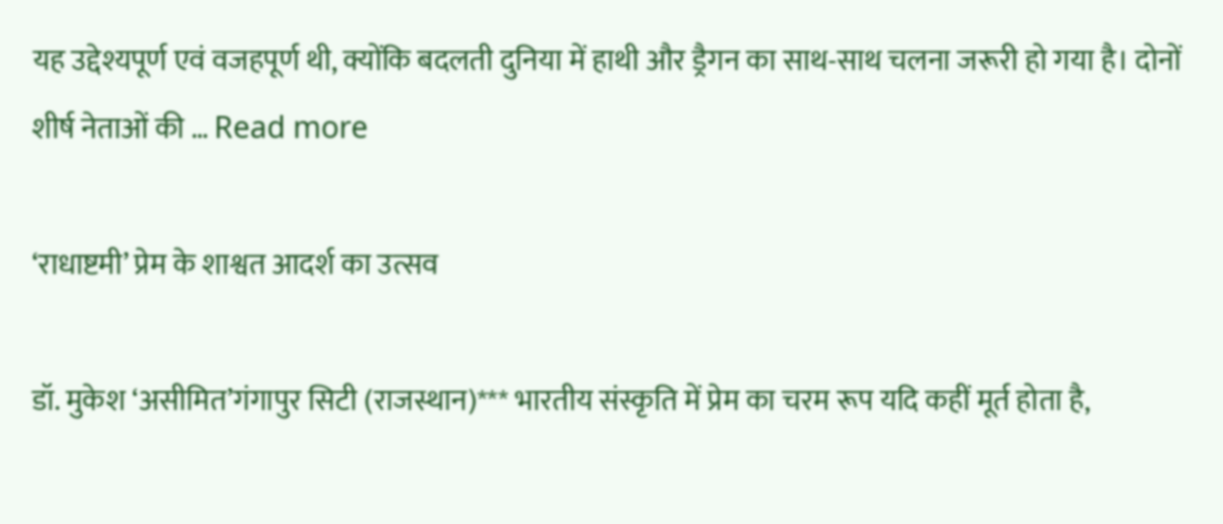यह उद्देश्यपूर्ण एवं वजहपूर्ण थी, क्योंकि बदलती दुनिया में हाथी और ड्रैगन का साथ-साथ चलना जरूरी हो गया है। दोनों शीर्ष नेताओं की … Read more

‘राधाष्टमी’ प्रेम के शाश्वत आदर्श का उत्सव

डॉ. मुकेश ‘असीमित’गंगापुर सिटी (राजस्थान)*** भारतीय संस्कृति में प्रेम का चरम रूप यदि कहीं मूर्त होता है,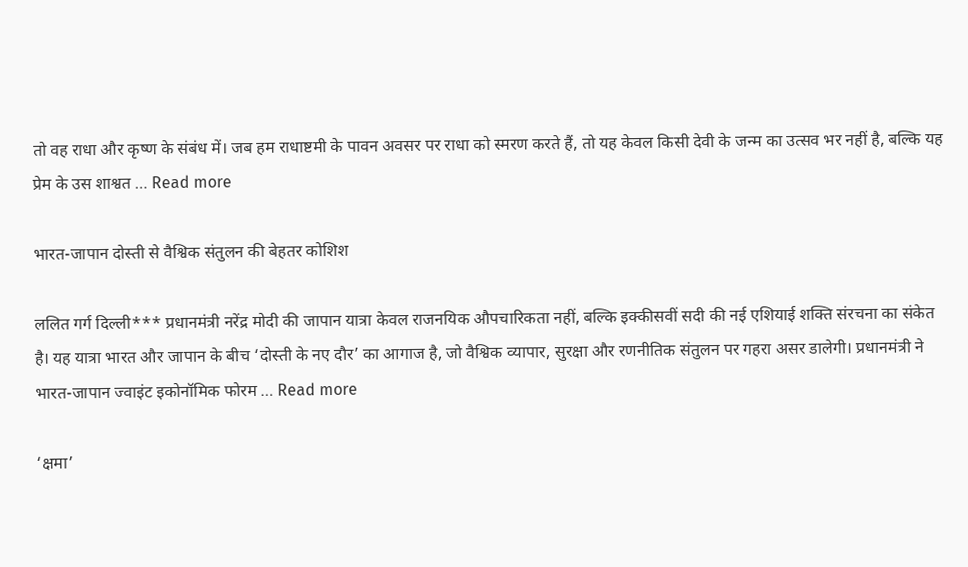तो वह राधा और कृष्ण के संबंध में। जब हम राधाष्टमी के पावन अवसर पर राधा को स्मरण करते हैं, तो यह केवल किसी देवी के जन्म का उत्सव भर नहीं है, बल्कि यह प्रेम के उस शाश्वत … Read more

भारत-जापान दोस्ती से वैश्विक संतुलन की बेहतर कोशिश

ललित गर्ग दिल्ली*** प्रधानमंत्री नरेंद्र मोदी की जापान यात्रा केवल राजनयिक औपचारिकता नहीं, बल्कि इक्कीसवीं सदी की नई एशियाई शक्ति संरचना का संकेत है। यह यात्रा भारत और जापान के बीच ‘दोस्ती के नए दौर’ का आगाज है, जो वैश्विक व्यापार, सुरक्षा और रणनीतिक संतुलन पर गहरा असर डालेगी। प्रधानमंत्री ने भारत-जापान ज्वाइंट इकोनॉमिक फोरम … Read more

‘क्षमा’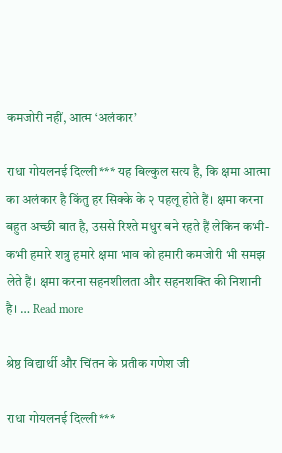कमजोरी नहीं, आत्म ‘अलंकार’

राधा गोयलनई दिल्ली*** यह बिल्कुल सत्य है, कि क्षमा आत्मा का अलंकार है किंतु हर सिक्के के २ पहलू होते हैं। क्षमा करना बहुत अच्छी बात है, उससे रिश्ते मधुर बने रहते हैं लेकिन कभी-कभी हमारे शत्रु हमारे क्षमा भाव को हमारी कमजोरी भी समझ लेते हैं। क्षमा करना सहनशीलता और सहनशक्ति की निशानी है। … Read more

श्रेष्ठ विद्यार्थी और चिंतन के प्रतीक गणेश जी

राधा गोयलनई दिल्ली***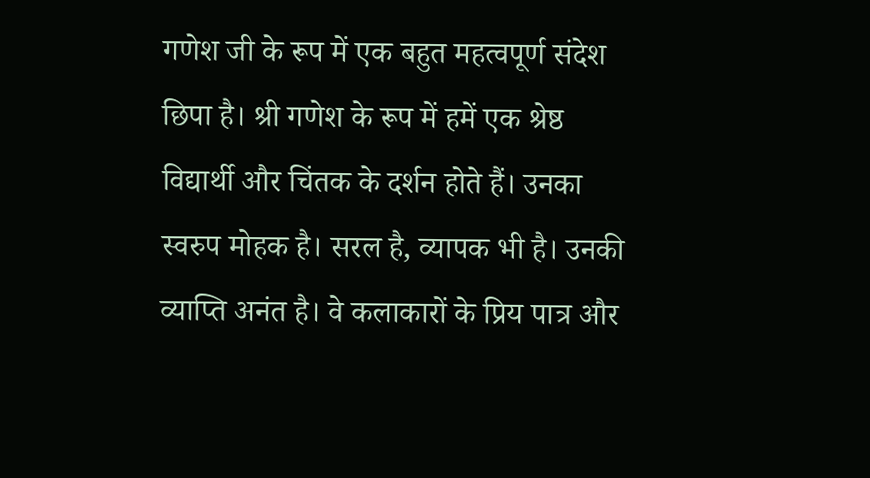गणेश जी के रूप में एक बहुत महत्वपूर्ण संदेश छिपा है। श्री गणेश के रूप में हमें एक श्रेष्ठ विद्यार्थी और चिंतक के दर्शन होते हैं। उनका स्वरुप मोहक है। सरल है, व्यापक भी है। उनकी व्याप्ति अनंत है। वे कलाकारों के प्रिय पात्र और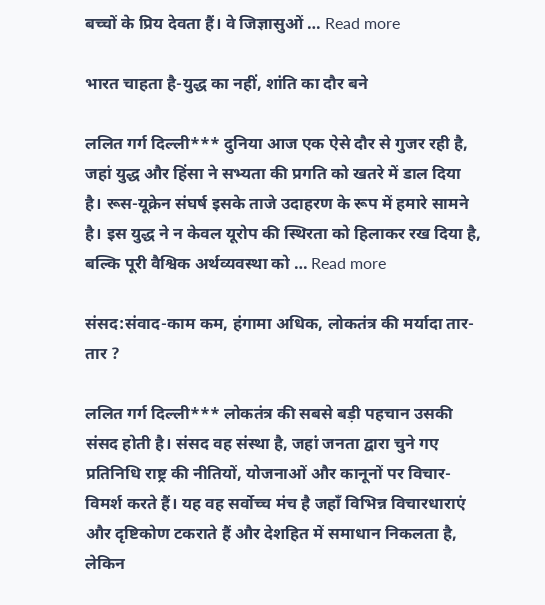बच्चों के प्रिय देवता हैं। वे जिज्ञासुओं … Read more

भारत चाहता है-युद्ध का नहीं, शांति का दौर बने

ललित गर्ग दिल्ली*** दुनिया आज एक ऐसे दौर से गुजर रही है, जहां युद्ध और हिंसा ने सभ्यता की प्रगति को खतरे में डाल दिया है। रूस-यूक्रेन संघर्ष इसके ताजे उदाहरण के रूप में हमारे सामने है। इस युद्ध ने न केवल यूरोप की स्थिरता को हिलाकर रख दिया है, बल्कि पूरी वैश्विक अर्थव्यवस्था को … Read more

संसद:संवाद-काम कम, हंगामा अधिक, लोकतंत्र की मर्यादा तार-तार ?

ललित गर्ग दिल्ली*** लोकतंत्र की सबसे बड़ी पहचान उसकी संसद होती है। संसद वह संस्था है, जहां जनता द्वारा चुने गए प्रतिनिधि राष्ट्र की नीतियों, योजनाओं और कानूनों पर विचार-विमर्श करते हैं। यह वह सर्वोच्च मंच है जहाँ विभिन्न विचारधाराएं और दृष्टिकोण टकराते हैं और देशहित में समाधान निकलता है, लेकिन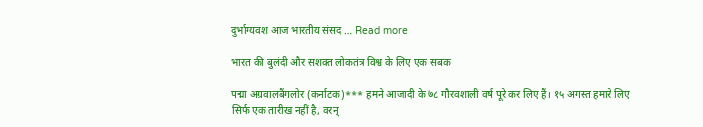दुर्भाग्यवश आज भारतीय संसद … Read more

भारत की बुलंदी और सशक्त लोकतंत्र विश्व के लिए एक सबक

पद्मा अग्रवालबैंगलोर (कर्नाटक)*** हमने आजादी के ७८ गौरवशाली वर्ष पूरे कर लिए हैं। १५ अगस्त हमारे लिए सिर्फ एक तारीख नहीं है, वरन्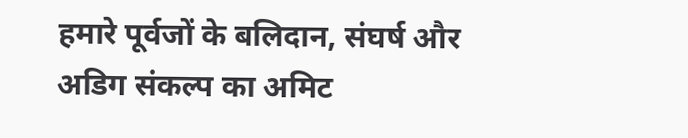हमारे पूर्वजों के बलिदान, संघर्ष और अडिग संकल्प का अमिट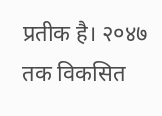प्रतीक है। २०४७ तक विकसित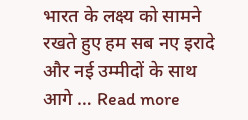भारत के लक्ष्य को सामने रखते हुए हम सब नए इरादे और नई उम्मीदों के साथ आगे … Read more